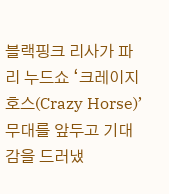블랙핑크 리사가 파리 누드쇼 ‘크레이지 호스(Crazy Horse)’ 무대를 앞두고 기대감을 드러냈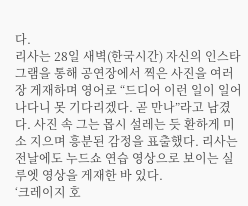다.
리사는 28일 새벽(한국시간) 자신의 인스타그램을 통해 공연장에서 찍은 사진을 여러장 게재하며 영어로 “드디어 이런 일이 일어나다니 못 기다리겠다. 곧 만나”라고 남겼다. 사진 속 그는 몹시 설레는 듯 환하게 미소 지으며 흥분된 감정을 표출했다. 리사는 전날에도 누드쇼 연습 영상으로 보이는 실루엣 영상을 게재한 바 있다.
‘크레이지 호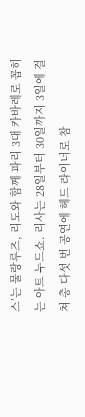스’는 물랑루즈, 리도와 함께 파리 3대 카바레로 꼽히는 아트 누드쇼. 리사는 28일부터 30일까지 3일에 걸쳐 총 다섯 번 공연에 헤드 라이너로 참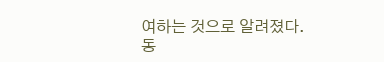여하는 것으로 알려졌다.
동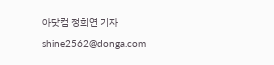아닷컴 정희연 기자 shine2562@donga.com